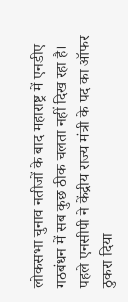लोकसभा चुनाव नतीजों के बाद महाराष्ट्र में एनडीए गठबंधन में सब कुछ ठीक चलता नहीं दिख रहा है। पहले एनसीपी ने केंद्रीय राज्य मंत्री के पद का ऑफर ठुकरा दिया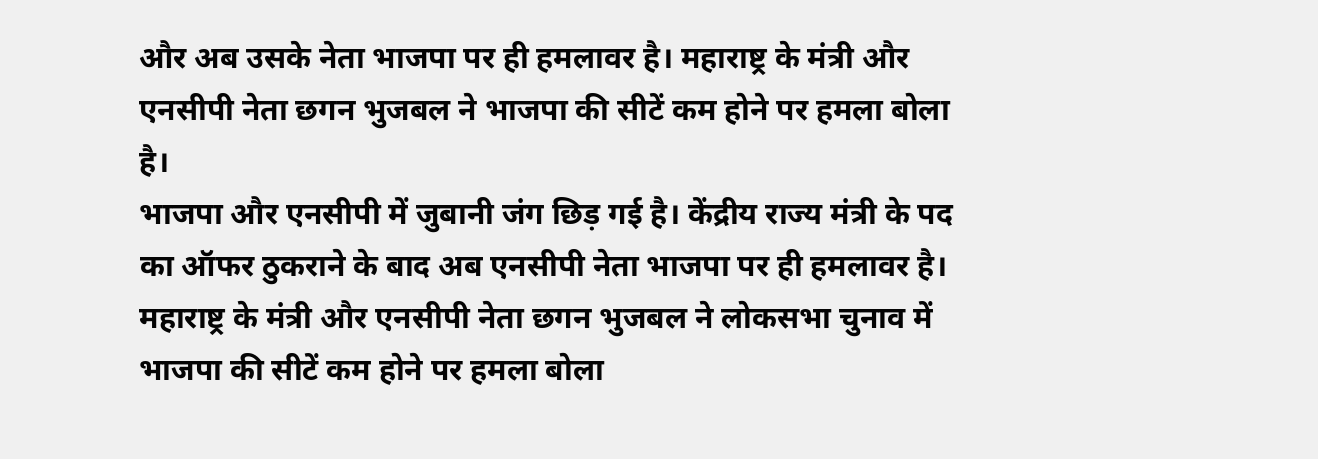और अब उसके नेता भाजपा पर ही हमलावर है। महाराष्ट्र के मंत्री और एनसीपी नेता छगन भुजबल ने भाजपा की सीटें कम होने पर हमला बोला है।
भाजपा और एनसीपी में जुबानी जंग छिड़ गई है। केंद्रीय राज्य मंत्री के पद का ऑफर ठुकराने के बाद अब एनसीपी नेता भाजपा पर ही हमलावर है। महाराष्ट्र के मंत्री और एनसीपी नेता छगन भुजबल ने लोकसभा चुनाव में भाजपा की सीटें कम होने पर हमला बोला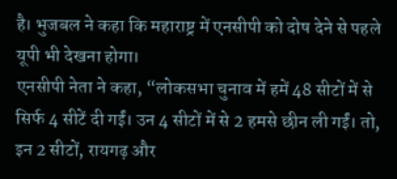है। भुजबल ने कहा कि महाराष्ट्र में एनसीपी को दोष देने से पहले यूपी भी देखना होगा।
एनसीपी नेता ने कहा, “लोकसभा चुनाव में हमें 48 सीटों में से सिर्फ 4 सीटें दी गईं। उन 4 सीटों में से 2 हमसे छीन ली गईं। तो, इन 2 सीटों, रायगढ़ और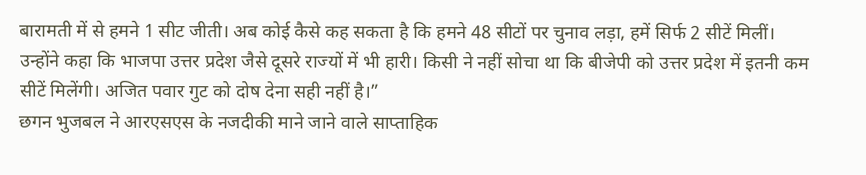बारामती में से हमने 1 सीट जीती। अब कोई कैसे कह सकता है कि हमने 48 सीटों पर चुनाव लड़ा, हमें सिर्फ 2 सीटें मिलीं। उन्होंने कहा कि भाजपा उत्तर प्रदेश जैसे दूसरे राज्यों में भी हारी। किसी ने नहीं सोचा था कि बीजेपी को उत्तर प्रदेश में इतनी कम सीटें मिलेंगी। अजित पवार गुट को दोष देना सही नहीं है।”
छगन भुजबल ने आरएसएस के नजदीकी माने जाने वाले साप्ताहिक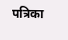पत्रिका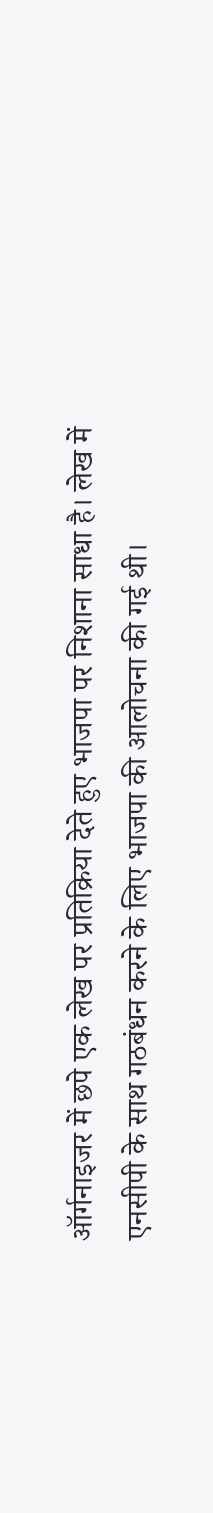ऑर्गनाइजर में छपे एक लेख पर प्रतिक्रिया देते हुए भाजपा पर निशाना साधा है। लेख में एनसीपी के साथ गठबंधन करने के लिए भाजपा की आलोचना की गई थी।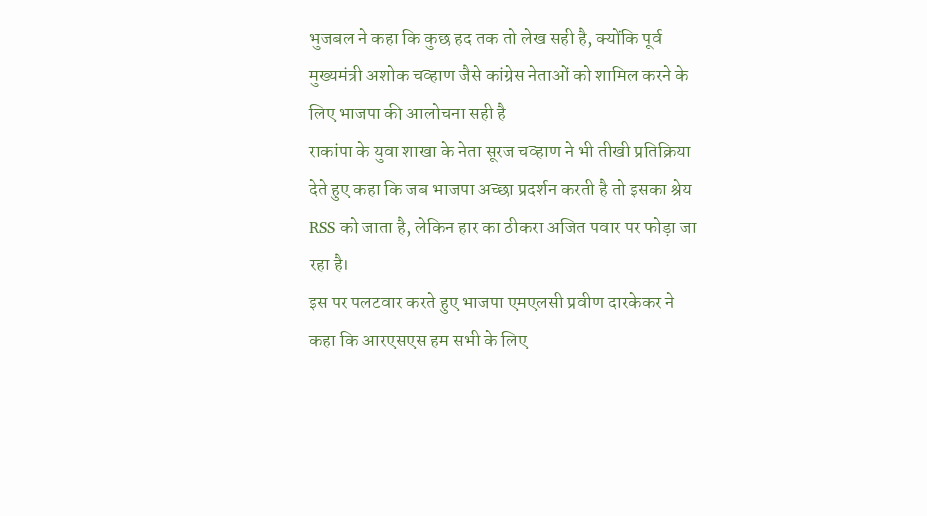भुजबल ने कहा कि कुछ हद तक तो लेख सही है, क्योंकि पूर्व मुख्यमंत्री अशोक चव्हाण जैसे कांग्रेस नेताओं को शामिल करने के लिए भाजपा की आलोचना सही है
राकांपा के युवा शाखा के नेता सूरज चव्हाण ने भी तीखी प्रतिक्रिया देते हुए कहा कि जब भाजपा अच्छा प्रदर्शन करती है तो इसका श्रेय RSS को जाता है, लेकिन हार का ठीकरा अजित पवार पर फोड़ा जा रहा है।
इस पर पलटवार करते हुए भाजपा एमएलसी प्रवीण दारकेकर ने कहा कि आरएसएस हम सभी के लिए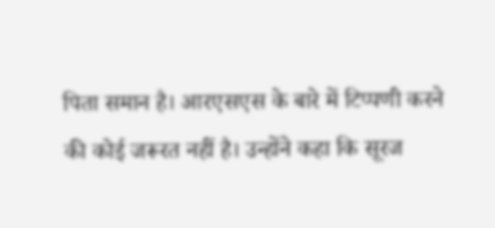पिता समान है। आरएसएस के बारे में टिप्पणी करने की कोई जरूरत नहीं है। उन्होंने कहा कि सूरज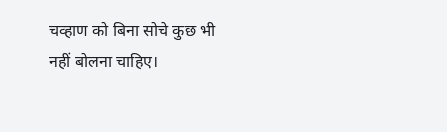चव्हाण को बिना सोचे कुछ भी नहीं बोलना चाहिए।